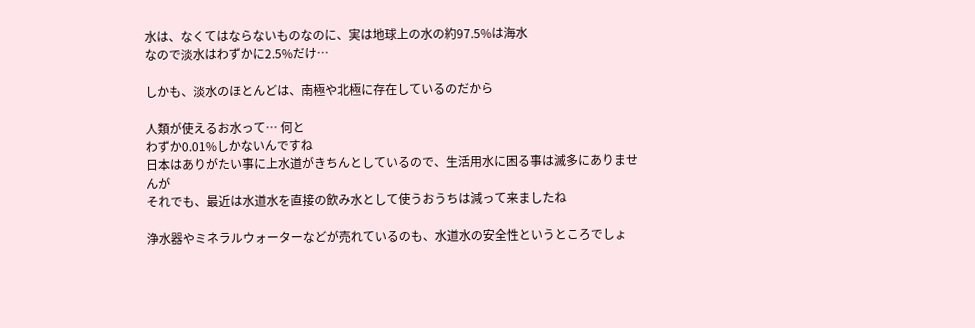水は、なくてはならないものなのに、実は地球上の水の約97.5%は海水
なので淡水はわずかに2.5%だけ…

しかも、淡水のほとんどは、南極や北極に存在しているのだから

人類が使えるお水って… 何と
わずか0.01%しかないんですね
日本はありがたい事に上水道がきちんとしているので、生活用水に困る事は滅多にありませんが
それでも、最近は水道水を直接の飲み水として使うおうちは減って来ましたね

浄水器やミネラルウォーターなどが売れているのも、水道水の安全性というところでしょ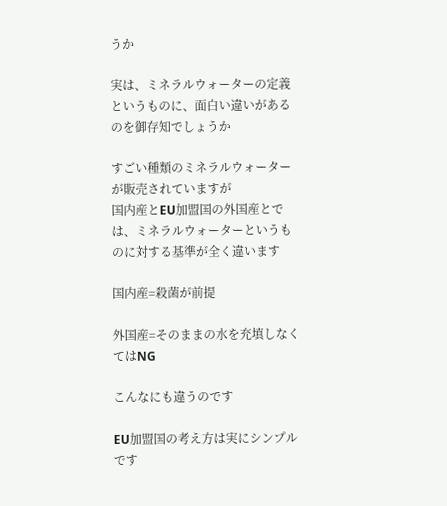うか

実は、ミネラルウォーターの定義というものに、面白い違いがあるのを御存知でしょうか

すごい種類のミネラルウォーターが販売されていますが
国内産とEU加盟国の外国産とでは、ミネラルウォーターというものに対する基準が全く違います

国内産=殺菌が前提

外国産=そのままの水を充填しなくてはNG

こんなにも違うのです

EU加盟国の考え方は実にシンプルです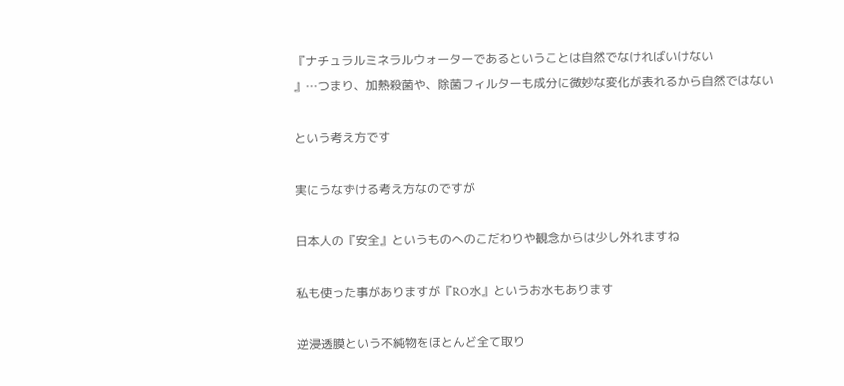『ナチュラルミネラルウォーターであるということは自然でなければいけない
』…つまり、加熱殺菌や、除菌フィルターも成分に微妙な変化が表れるから自然ではない

という考え方です

実にうなずける考え方なのですが

日本人の『安全』というものへのこだわりや観念からは少し外れますね

私も使った事がありますが『RO水』というお水もあります

逆浸透膜という不純物をほとんど全て取り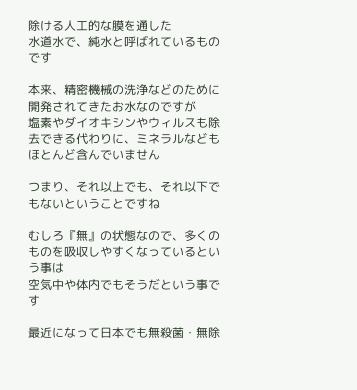除ける人工的な膜を通した
水道水で、純水と呼ばれているものです

本来、精密機械の洗浄などのために開発されてきたお水なのですが
塩素やダイオキシンやウィルスも除去できる代わりに、ミネラルなどもほとんど含んでいません

つまり、それ以上でも、それ以下でもないということですね

むしろ『無』の状態なので、多くのものを吸収しやすくなっているという事は
空気中や体内でもそうだという事です

最近になって日本でも無殺菌・無除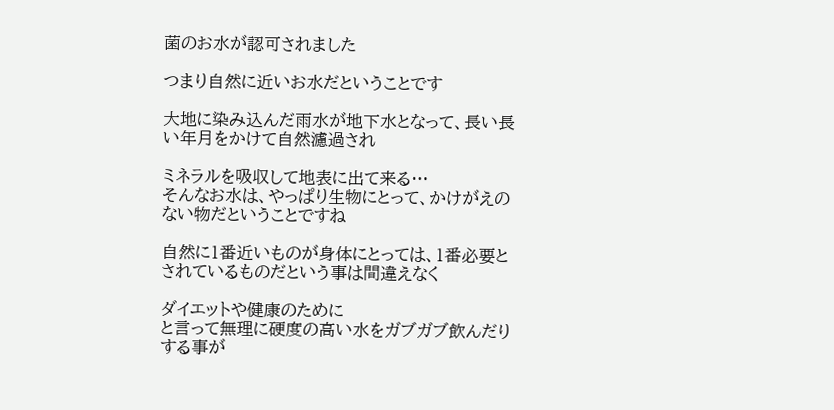菌のお水が認可されました

つまり自然に近いお水だということです

大地に染み込んだ雨水が地下水となって、長い長い年月をかけて自然濾過され

ミネラルを吸収して地表に出て来る…
そんなお水は、やっぱり生物にとって、かけがえのない物だということですね

自然に1番近いものが身体にとっては、1番必要とされているものだという事は間違えなく

ダイエットや健康のために
と言って無理に硬度の高い水をガブガブ飲んだりする事が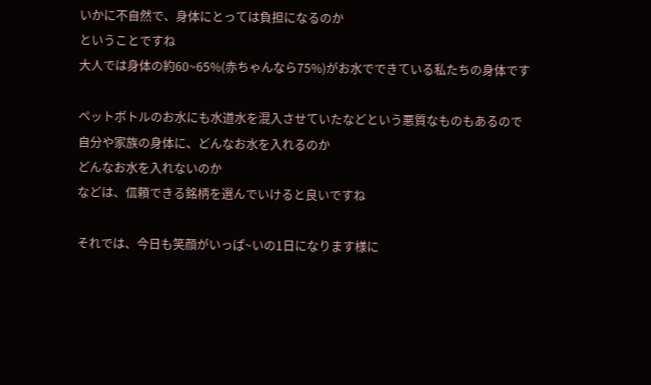いかに不自然で、身体にとっては負担になるのか
ということですね
大人では身体の約60~65%(赤ちゃんなら75%)がお水でできている私たちの身体です

ペットボトルのお水にも水道水を混入させていたなどという悪質なものもあるので
自分や家族の身体に、どんなお水を入れるのか
どんなお水を入れないのか
などは、信頼できる銘柄を選んでいけると良いですね

それでは、今日も笑顔がいっぱ~いの1日になります様に